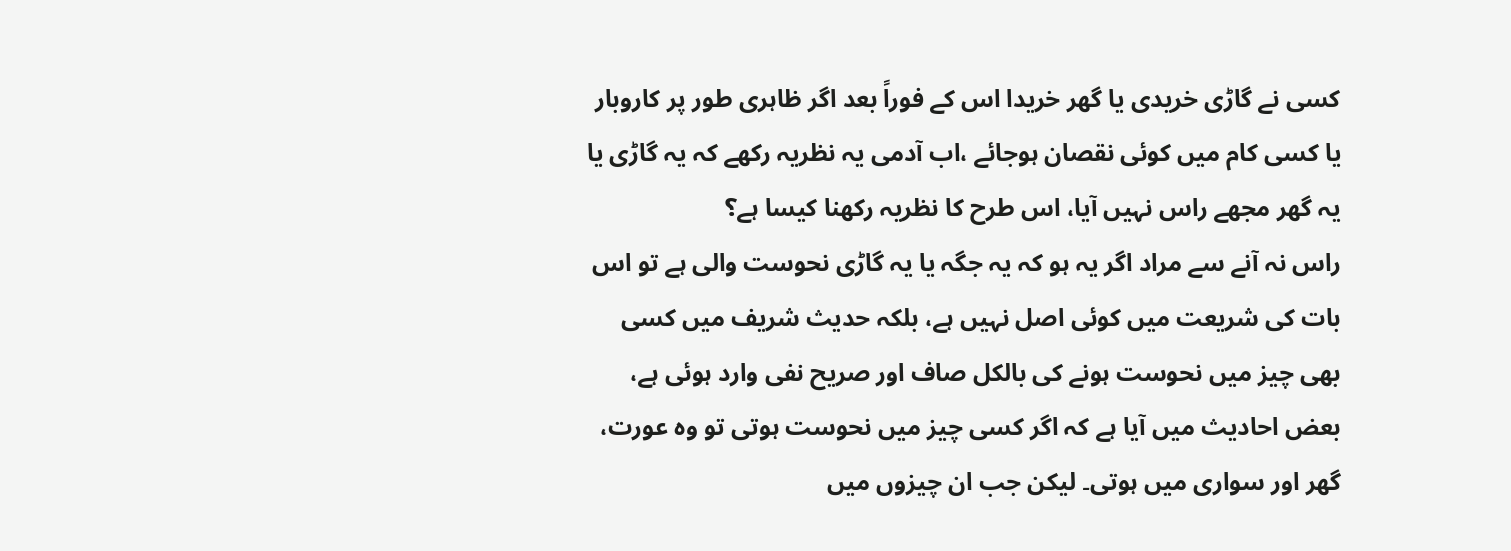کسی نے گاڑی خریدی یا گھر خریدا اس کے فوراً بعد اگر ظاہری طور پر کاروبار یا کسی کام میں کوئی نقصان ہوجائے ،اب آدمی یہ نظریہ رکھے کہ یہ گاڑی یا یہ گھر مجھے راس نہیں آیا، اس طرح کا نظریہ رکھنا کیسا ہے؟
راس نہ آنے سے مراد اگر یہ ہو کہ یہ جگہ یا یہ گاڑی نحوست والی ہے تو اس بات کی شریعت میں کوئی اصل نہیں ہے، بلکہ حدیث شریف میں کسی بھی چیز میں نحوست ہونے کی بالکل صاف اور صریح نفی وارد ہوئی ہے، بعض احادیث میں آیا ہے کہ اگر کسی چیز میں نحوست ہوتی تو وہ عورت، گھر اور سواری میں ہوتی۔ لیکن جب ان چیزوں میں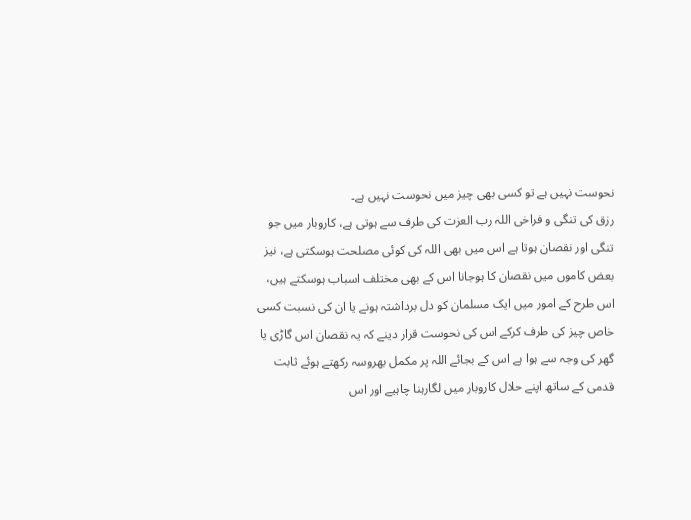نحوست نہیں ہے تو کسی بھی چیز میں نحوست نہیں ہے۔
رزق کی تنگی و فراخی اللہ رب العزت کی طرف سے ہوتی ہے، کاروبار میں جو تنگی اور نقصان ہوتا ہے اس میں بھی اللہ کی کوئی مصلحت ہوسکتی ہے، نیز بعض کاموں میں نقصان کا ہوجانا اس کے بھی مختلف اسباب ہوسکتے ہیں، اس طرح کے امور میں ایک مسلمان کو دل برداشتہ ہونے یا ان کی نسبت کسی خاص چیز کی طرف کرکے اس کی نحوست قرار دینے کہ یہ نقصان اس گاڑی یا گھر کی وجہ سے ہوا ہے اس کے بجائے اللہ پر مکمل بھروسہ رکھتے ہوئے ثابت قدمی کے ساتھ اپنے حلال کاروبار میں لگارہنا چاہیے اور اس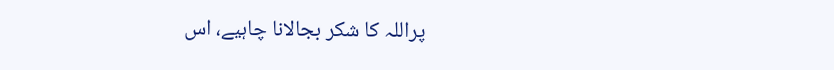پراللہ کا شکر بجالانا چاہیے، اس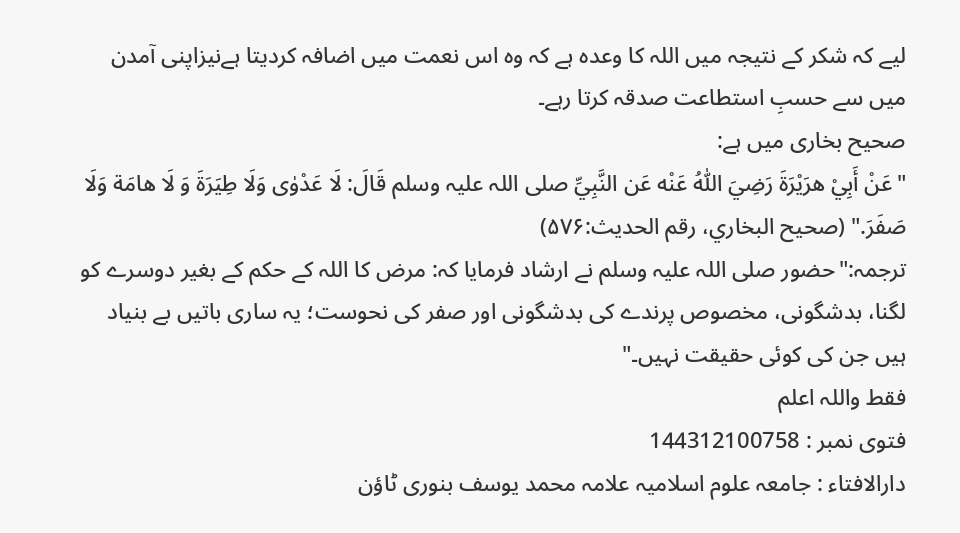لیے کہ شکر کے نتیجہ میں اللہ کا وعدہ ہے کہ وہ اس نعمت میں اضافہ کردیتا ہےنیزاپنی آمدن میں سے حسبِ استطاعت صدقہ کرتا رہے۔
صحیح بخاری میں ہے:
"عَنْ أَبِيْ هرَیْرَۃَ رَضِيَ اللّٰہُ عَنْه عَن النَّبِيِّ صلی اللہ علیہ وسلم قَالَ: لَا عَدْوٰی وَلَا طِیَرَۃَ وَ لَا هامَة وَلَا صَفَرَ." (صحیح البخاري، رقم الحدیث:۵۷۶)
ترجمہ:"حضور صلی اللہ علیہ وسلم نے ارشاد فرمایا کہ: مرض کا اللہ کے حکم کے بغیر دوسرے کو لگنا، بدشگونی، مخصوص پرندے کی بدشگونی اور صفر کی نحوست؛ یہ ساری باتیں بے بنیاد ہیں جن کی کوئی حقیقت نہیں۔"
فقط واللہ اعلم
فتوی نمبر : 144312100758
دارالافتاء : جامعہ علوم اسلامیہ علامہ محمد یوسف بنوری ٹاؤن